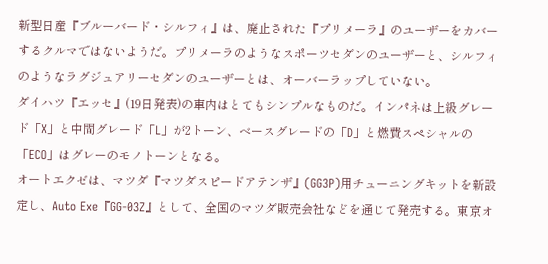新型日産『ブルーバード・シルフィ』は、廃止された『プリメーラ』のユーザーをカバーするクルマではないようだ。プリメーラのようなスポーツセダンのユーザーと、シルフィのようなラグジュアリーセダンのユーザーとは、オーバーラップしていない。
ダイハツ『エッセ』(19日発表)の車内はとてもシンプルなものだ。インパネは上級グレード「X」と中間グレード「L」が2トーン、ベースグレードの「D」と燃費スペシャルの「ECO」はグレーのモノトーンとなる。
オートエクゼは、マツダ『マツダスピードアテンザ』(GG3P)用チューニングキットを新設定し、Auto Exe『GG-03Z』として、全国のマツダ販売会社などを通じて発売する。東京オ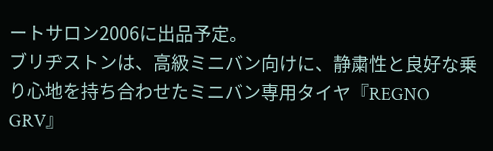ートサロン2006に出品予定。
ブリヂストンは、高級ミニバン向けに、静粛性と良好な乗り心地を持ち合わせたミニバン専用タイヤ『REGNO GRV』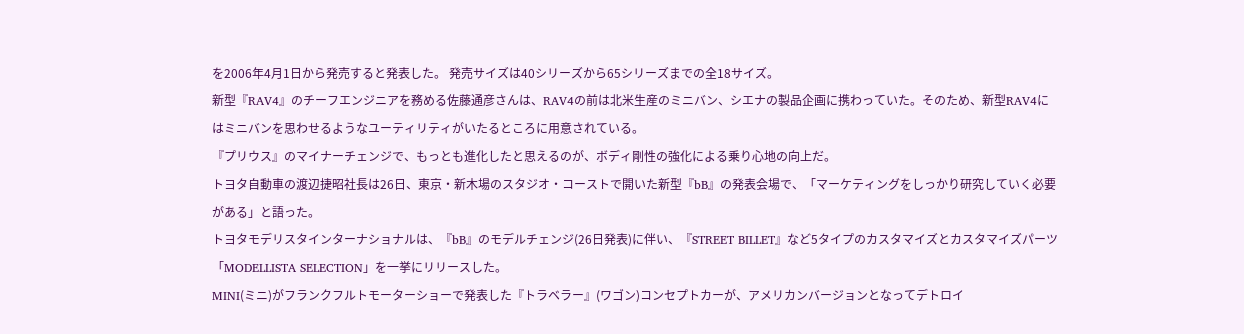を2006年4月1日から発売すると発表した。 発売サイズは40シリーズから65シリーズまでの全18サイズ。
新型『RAV4』のチーフエンジニアを務める佐藤通彦さんは、RAV4の前は北米生産のミニバン、シエナの製品企画に携わっていた。そのため、新型RAV4にはミニバンを思わせるようなユーティリティがいたるところに用意されている。
『プリウス』のマイナーチェンジで、もっとも進化したと思えるのが、ボディ剛性の強化による乗り心地の向上だ。
トヨタ自動車の渡辺捷昭社長は26日、東京・新木場のスタジオ・コーストで開いた新型『bB』の発表会場で、「マーケティングをしっかり研究していく必要がある」と語った。
トヨタモデリスタインターナショナルは、『bB』のモデルチェンジ(26日発表)に伴い、『STREET BILLET』など5タイプのカスタマイズとカスタマイズパーツ「MODELLISTA SELECTION」を一挙にリリースした。
MINI(ミニ)がフランクフルトモーターショーで発表した『トラベラー』(ワゴン)コンセプトカーが、アメリカンバージョンとなってデトロイ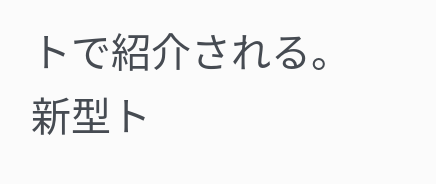トで紹介される。
新型ト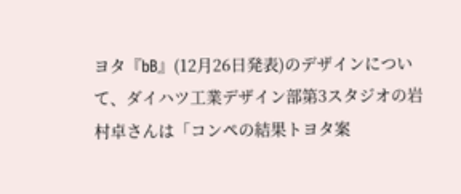ヨタ『bB』(12月26日発表)のデザインについて、ダイハツ工業デザイン部第3スタジオの岩村卓さんは「コンペの結果トヨタ案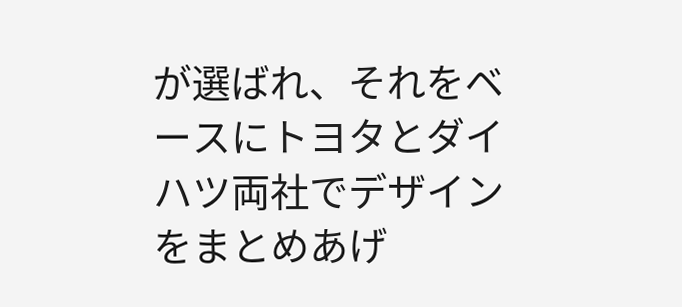が選ばれ、それをベースにトヨタとダイハツ両社でデザインをまとめあげ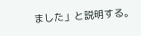ました」と説明する。